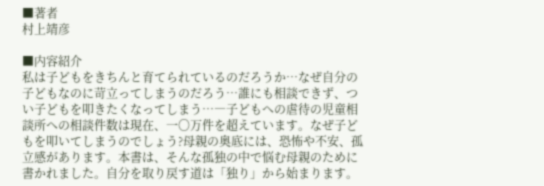■著者
村上靖彦

■内容紹介
私は子どもをきちんと育てられているのだろうか…なぜ自分の子どもなのに苛立ってしまうのだろう…誰にも相談できず、つい子どもを叩きたくなってしまう…―子どもへの虐待の児童相談所への相談件数は現在、一〇万件を超えています。なぜ子どもを叩いてしまうのでしょう?母親の奥底には、恐怖や不安、孤立感があります。本書は、そんな孤独の中で悩む母親のために書かれました。自分を取り戻す道は「独り」から始まります。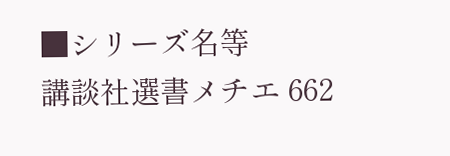■シリーズ名等
講談社選書メチエ 662